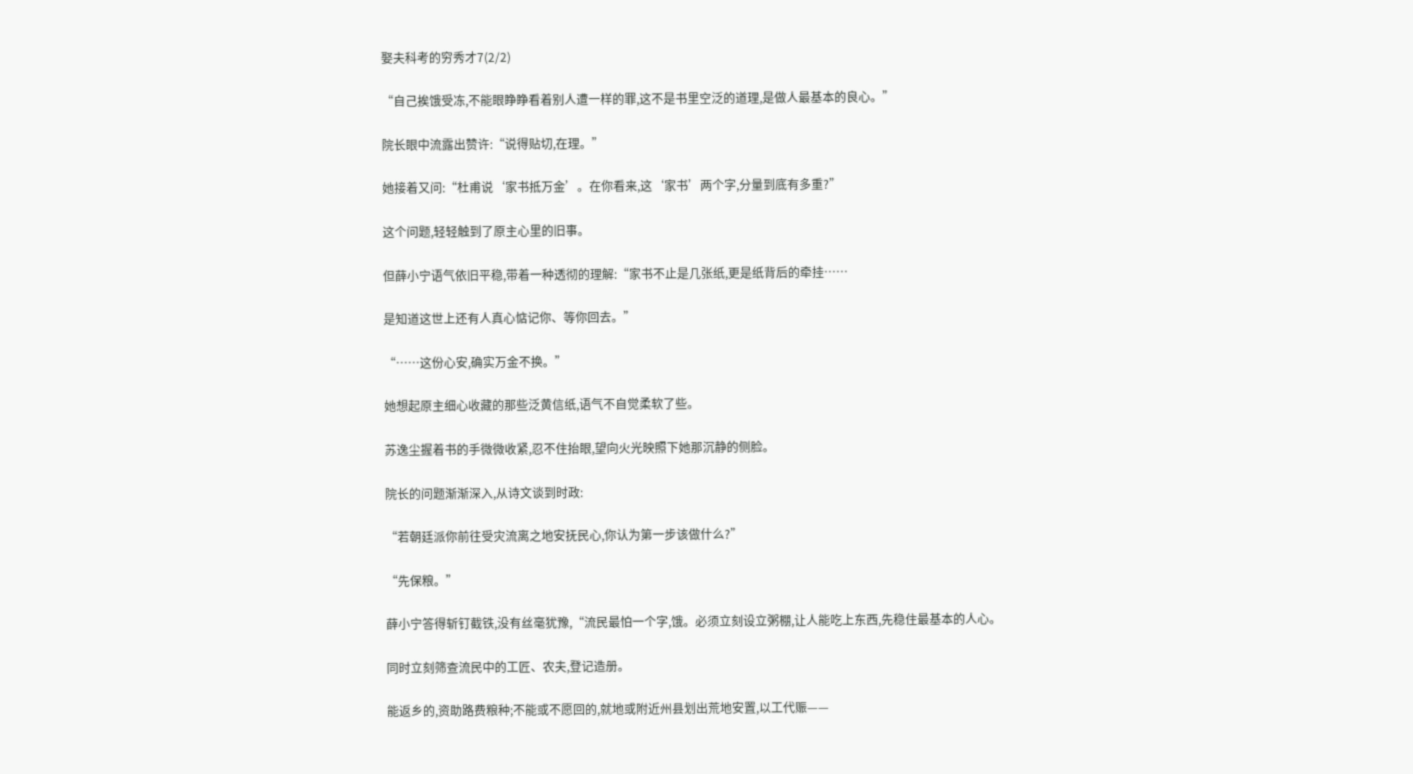娶夫科考的穷秀才7(2/2)

“自己挨饿受冻,不能眼睁睁看着别人遭一样的罪,这不是书里空泛的道理,是做人最基本的良心。”

院长眼中流露出赞许:“说得贴切,在理。”

她接着又问:“杜甫说‘家书抵万金’。在你看来,这‘家书’两个字,分量到底有多重?”

这个问题,轻轻触到了原主心里的旧事。

但薛小宁语气依旧平稳,带着一种透彻的理解:“家书不止是几张纸,更是纸背后的牵挂……

是知道这世上还有人真心惦记你、等你回去。”

“……这份心安,确实万金不换。”

她想起原主细心收藏的那些泛黄信纸,语气不自觉柔软了些。

苏逸尘握着书的手微微收紧,忍不住抬眼,望向火光映照下她那沉静的侧脸。

院长的问题渐渐深入,从诗文谈到时政:

“若朝廷派你前往受灾流离之地安抚民心,你认为第一步该做什么?”

“先保粮。”

薛小宁答得斩钉截铁,没有丝毫犹豫,“流民最怕一个字,饿。必须立刻设立粥棚,让人能吃上东西,先稳住最基本的人心。

同时立刻筛查流民中的工匠、农夫,登记造册。

能返乡的,资助路费粮种;不能或不愿回的,就地或附近州县划出荒地安置,以工代赈——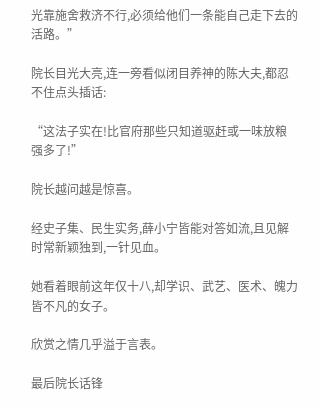光靠施舍救济不行,必须给他们一条能自己走下去的活路。”

院长目光大亮,连一旁看似闭目养神的陈大夫,都忍不住点头插话:

“这法子实在!比官府那些只知道驱赶或一味放粮强多了!”

院长越问越是惊喜。

经史子集、民生实务,薛小宁皆能对答如流,且见解时常新颖独到,一针见血。

她看着眼前这年仅十八,却学识、武艺、医术、魄力皆不凡的女子。

欣赏之情几乎溢于言表。

最后院长话锋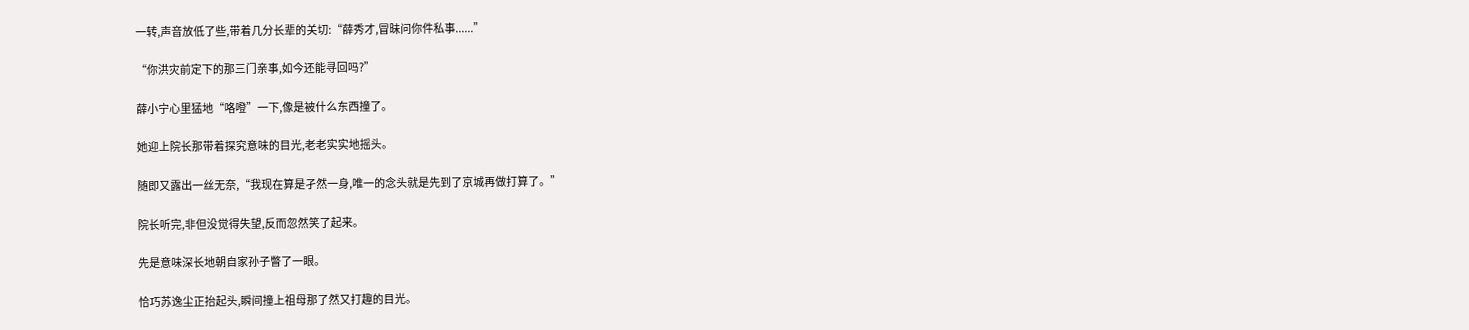一转,声音放低了些,带着几分长辈的关切:“薛秀才,冒昧问你件私事......”

“你洪灾前定下的那三门亲事,如今还能寻回吗?”

薛小宁心里猛地“咯噔”一下,像是被什么东西撞了。

她迎上院长那带着探究意味的目光,老老实实地摇头。

随即又露出一丝无奈,“我现在算是孑然一身,唯一的念头就是先到了京城再做打算了。”

院长听完,非但没觉得失望,反而忽然笑了起来。

先是意味深长地朝自家孙子瞥了一眼。

恰巧苏逸尘正抬起头,瞬间撞上祖母那了然又打趣的目光。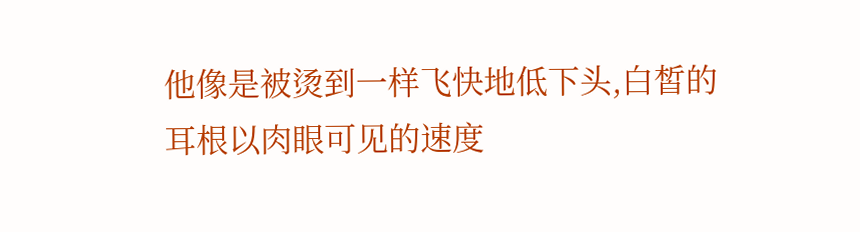他像是被烫到一样飞快地低下头,白皙的耳根以肉眼可见的速度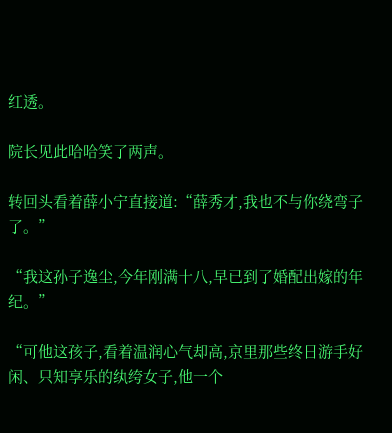红透。

院长见此哈哈笑了两声。

转回头看着薛小宁直接道:“薛秀才,我也不与你绕弯子了。”

“我这孙子逸尘,今年刚满十八,早已到了婚配出嫁的年纪。”

“可他这孩子,看着温润心气却高,京里那些终日游手好闲、只知享乐的纨绔女子,他一个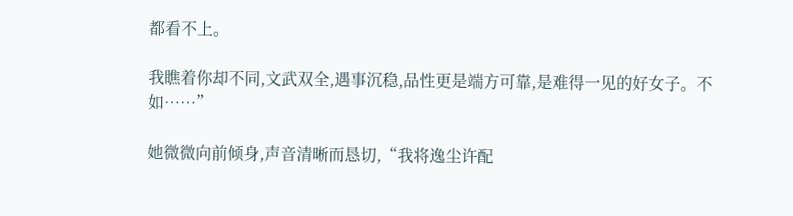都看不上。

我瞧着你却不同,文武双全,遇事沉稳,品性更是端方可靠,是难得一见的好女子。不如……”

她微微向前倾身,声音清晰而恳切,“我将逸尘许配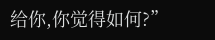给你,你觉得如何?”